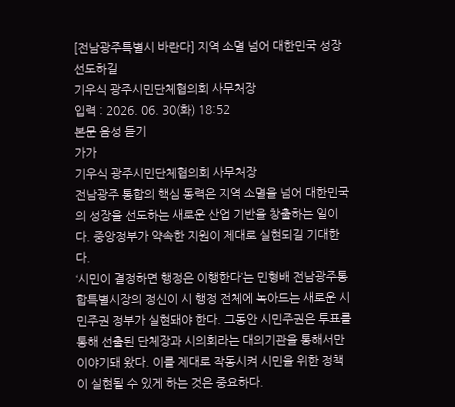[전남광주특별시 바란다] 지역 소멸 넘어 대한민국 성장 선도하길
기우식 광주시민단체협의회 사무처장
입력 : 2026. 06. 30(화) 18:52
본문 음성 듣기
가가
기우식 광주시민단체협의회 사무처장
전남광주 통합의 핵심 동력은 지역 소멸을 넘어 대한민국의 성장을 선도하는 새로운 산업 기반을 창출하는 일이다. 중앙정부가 약속한 지원이 제대로 실현되길 기대한다.
‘시민이 결정하면 행정은 이행한다’는 민형배 전남광주통합특별시장의 정신이 시 행정 전체에 녹아드는 새로운 시민주권 정부가 실현돼야 한다. 그동안 시민주권은 투표를 통해 선출된 단체장과 시의회라는 대의기관을 통해서만 이야기돼 왔다. 이를 제대로 작동시켜 시민을 위한 정책이 실현될 수 있게 하는 것은 중요하다.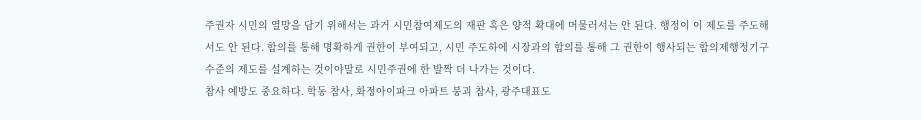주권자 시민의 열망을 담기 위해서는 과거 시민참여제도의 재판 혹은 양적 확대에 머물러서는 안 된다. 행정이 이 제도를 주도해서도 안 된다. 합의를 통해 명확하게 권한이 부여되고, 시민 주도하에 시장과의 합의를 통해 그 권한이 행사되는 합의제행정기구 수준의 제도를 설계하는 것이야말로 시민주권에 한 발짝 더 나가는 것이다.
참사 예방도 중요하다. 학동 참사, 화정아이파크 아파트 붕괴 참사, 광주대표도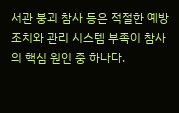서관 붕괴 참사 등은 적절한 예방 조치와 관리 시스템 부족이 참사의 핵심 원인 중 하나다.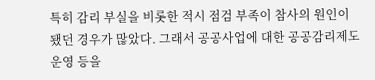특히 감리 부실을 비롯한 적시 점검 부족이 참사의 원인이 됐던 경우가 많았다. 그래서 공공사업에 대한 공공감리제도 운영 등을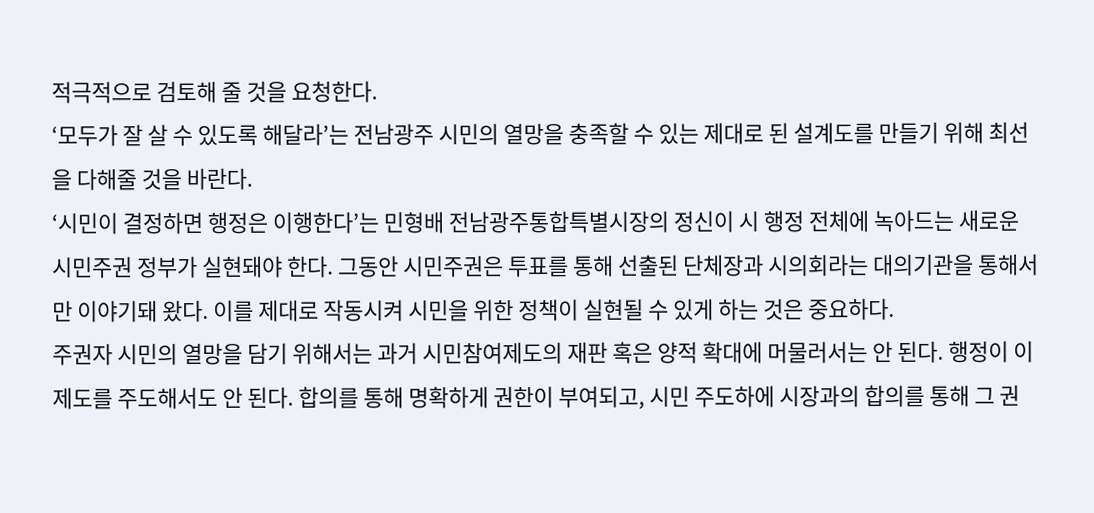적극적으로 검토해 줄 것을 요청한다.
‘모두가 잘 살 수 있도록 해달라’는 전남광주 시민의 열망을 충족할 수 있는 제대로 된 설계도를 만들기 위해 최선을 다해줄 것을 바란다.
‘시민이 결정하면 행정은 이행한다’는 민형배 전남광주통합특별시장의 정신이 시 행정 전체에 녹아드는 새로운 시민주권 정부가 실현돼야 한다. 그동안 시민주권은 투표를 통해 선출된 단체장과 시의회라는 대의기관을 통해서만 이야기돼 왔다. 이를 제대로 작동시켜 시민을 위한 정책이 실현될 수 있게 하는 것은 중요하다.
주권자 시민의 열망을 담기 위해서는 과거 시민참여제도의 재판 혹은 양적 확대에 머물러서는 안 된다. 행정이 이 제도를 주도해서도 안 된다. 합의를 통해 명확하게 권한이 부여되고, 시민 주도하에 시장과의 합의를 통해 그 권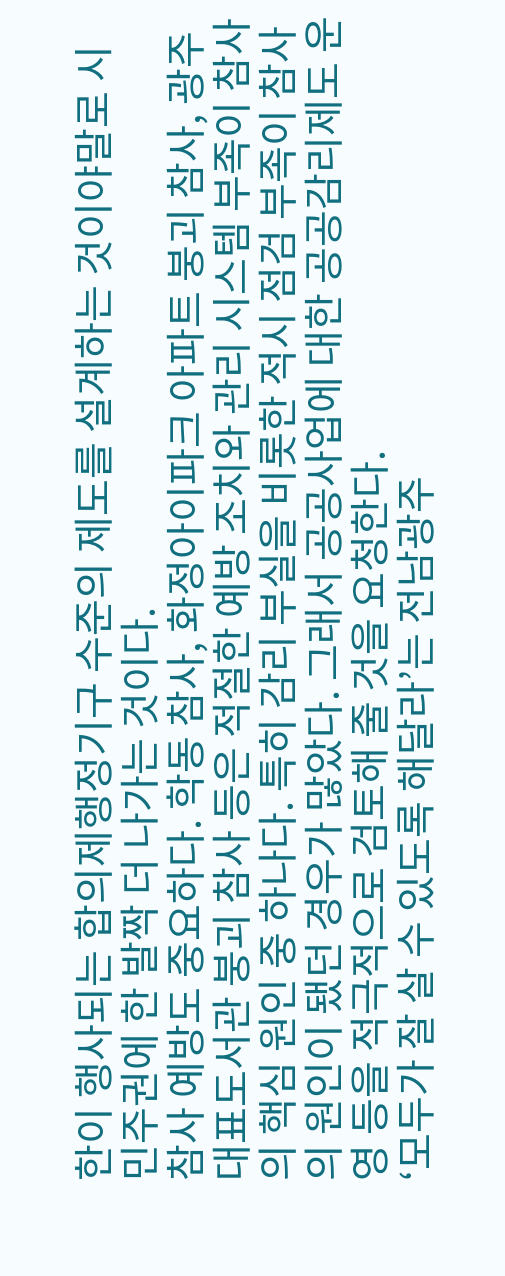한이 행사되는 합의제행정기구 수준의 제도를 설계하는 것이야말로 시민주권에 한 발짝 더 나가는 것이다.
참사 예방도 중요하다. 학동 참사, 화정아이파크 아파트 붕괴 참사, 광주대표도서관 붕괴 참사 등은 적절한 예방 조치와 관리 시스템 부족이 참사의 핵심 원인 중 하나다. 특히 감리 부실을 비롯한 적시 점검 부족이 참사의 원인이 됐던 경우가 많았다. 그래서 공공사업에 대한 공공감리제도 운영 등을 적극적으로 검토해 줄 것을 요청한다.
‘모두가 잘 살 수 있도록 해달라’는 전남광주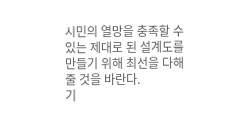시민의 열망을 충족할 수 있는 제대로 된 설계도를 만들기 위해 최선을 다해줄 것을 바란다.
기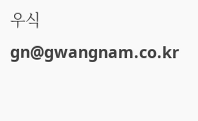우식 gn@gwangnam.co.kr